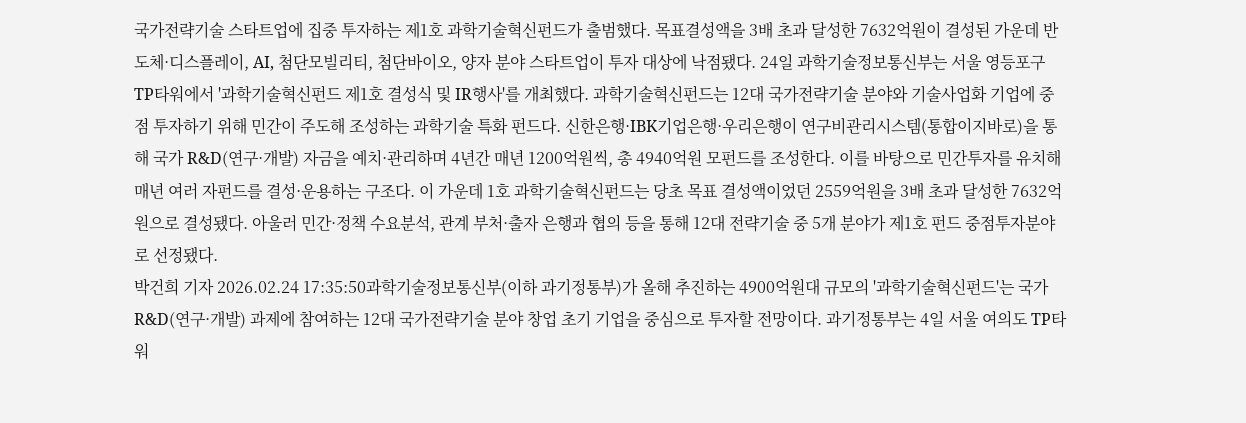국가전략기술 스타트업에 집중 투자하는 제1호 과학기술혁신펀드가 출범했다. 목표결성액을 3배 초과 달성한 7632억원이 결성된 가운데 반도체·디스플레이, AI, 첨단모빌리티, 첨단바이오, 양자 분야 스타트업이 투자 대상에 낙점됐다. 24일 과학기술정보통신부는 서울 영등포구 TP타워에서 '과학기술혁신펀드 제1호 결성식 및 IR행사'를 개최했다. 과학기술혁신펀드는 12대 국가전략기술 분야와 기술사업화 기업에 중점 투자하기 위해 민간이 주도해 조성하는 과학기술 특화 펀드다. 신한은행·IBK기업은행·우리은행이 연구비관리시스템(통합이지바로)을 통해 국가 R&D(연구·개발) 자금을 예치·관리하며 4년간 매년 1200억원씩, 총 4940억원 모펀드를 조성한다. 이를 바탕으로 민간투자를 유치해 매년 여러 자펀드를 결성·운용하는 구조다. 이 가운데 1호 과학기술혁신펀드는 당초 목표 결성액이었던 2559억원을 3배 초과 달성한 7632억원으로 결성됐다. 아울러 민간·정책 수요분석, 관계 부처·출자 은행과 협의 등을 통해 12대 전략기술 중 5개 분야가 제1호 펀드 중점투자분야로 선정됐다.
박건희 기자 2026.02.24 17:35:50과학기술정보통신부(이하 과기정통부)가 올해 추진하는 4900억원대 규모의 '과학기술혁신펀드'는 국가 R&D(연구·개발) 과제에 참여하는 12대 국가전략기술 분야 창업 초기 기업을 중심으로 투자할 전망이다. 과기정통부는 4일 서울 여의도 TP타워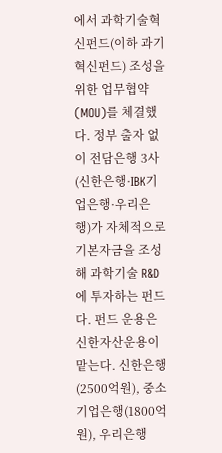에서 과학기술혁신펀드(이하 과기혁신펀드) 조성을 위한 업무협약(MOU)를 체결했다. 정부 출자 없이 전담은행 3사(신한은행·IBK기업은행·우리은행)가 자체적으로 기본자금을 조성해 과학기술 R&D에 투자하는 펀드다. 펀드 운용은 신한자산운용이 맡는다. 신한은행(2500억원), 중소기업은행(1800억원), 우리은행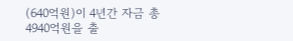(640억원)이 4년간 자금 총 4940억원을 출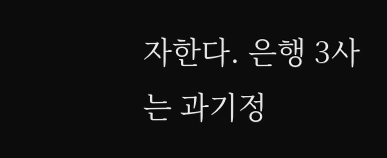자한다. 은행 3사는 과기정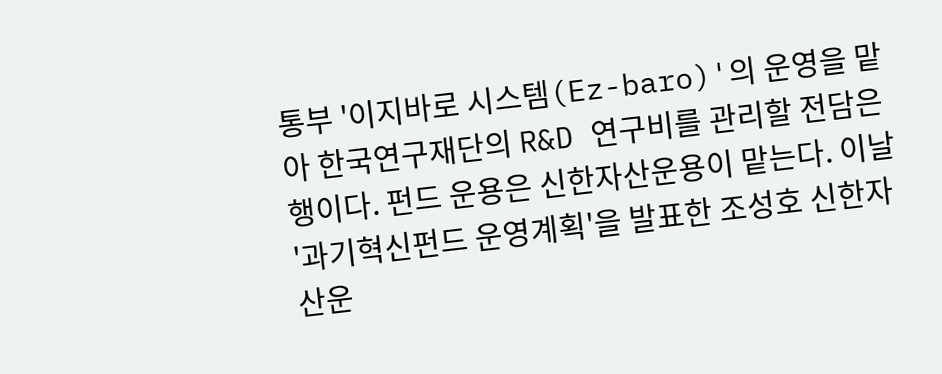통부 '이지바로 시스템(Ez-baro)'의 운영을 맡아 한국연구재단의 R&D 연구비를 관리할 전담은행이다. 펀드 운용은 신한자산운용이 맡는다. 이날 '과기혁신펀드 운영계획'을 발표한 조성호 신한자산운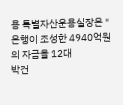용 특별자산운용실장은 "은행이 조성한 4940억원의 자금을 12대
박건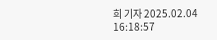희 기자 2025.02.04 16:18:57